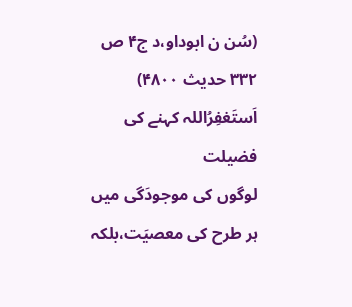(سُن ن ابوداو،د ج۴ ص ۳۳۲ حدیث ۴۸۰۰)
اَستَغفِرُاللہ کہنے کی فضیلت
لوگوں کی موجودَگی میں ہر طرح کی معصیَت،بلکہ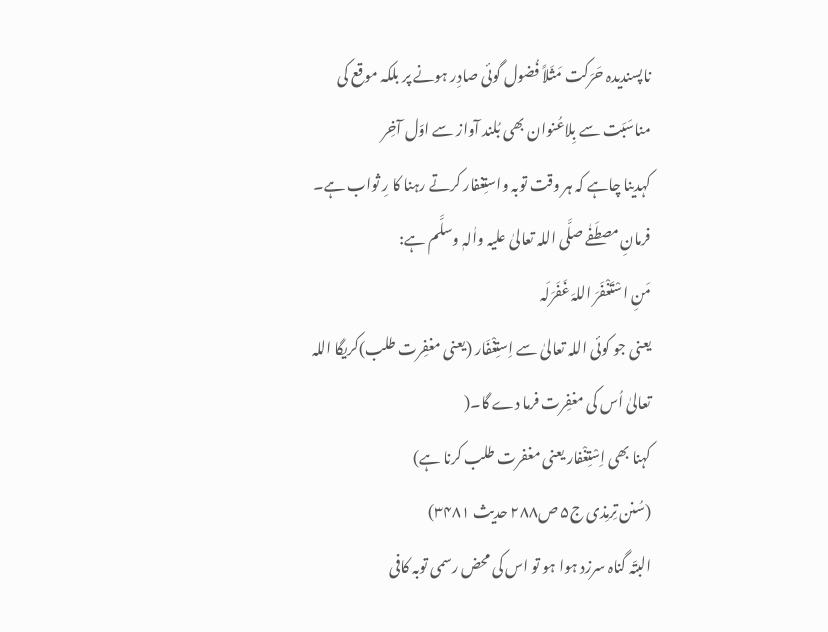ناپسندیدہ حَرَکت مَثَلاً فُضول گوئی صادِر ہونے پر بلکہ موقع کی مناسَبَت سے بِلاعُنوان بھی بُلند آواز سے اوّل آخِر
کہدینا چاہے کہ ہر وقت توبہ واستِغفار کرتے رہنا کا رِ ثواب ہے۔ فرمانِ مصطَفٰے صلَّی اللہ تعالیٰ علیہ واٰلہٖ وسلَّم ہے:
مَنِ اسْتَغْفَرَ اللہَ غَفَرَلَہ
یعنی جو کوئی اللہ تعالیٰ سے اِستِغْفَار (یعنی مغفِرت طلب)کریگا اللہ تعالیٰ اُس کی مغفِرت فرما دے گا۔(
کہنا بھی اِسْتِغْفار یعنی مغفرت طلب کرنا ہے)
(سُنن تِرمِذی ج۵ ص۲۸۸ حدیث ۳۴۸۱)
البتّہ گناہ سرزد ہوا ہو تو اس کی محض رسمی توبہ کافی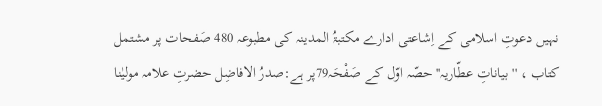نہیں دعوتِ اسلامی کے اِشاعتی ادارے مکتبۃُ المدینہ کی مطبوعہ 480 صَفحات پر مشتمل کتاب ، ''بیاناتِ عطّاریہ''حصّہ اوّل کے صَفْحَہ79پر ہے:صدرُ الافاضِل حضرتِ علامہ مولیٰنا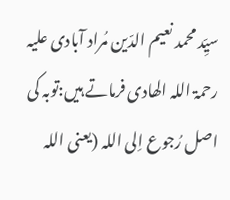سیِّد محمد نعیم الدّین مُراد آبادی علیہ رحمۃ اللہ الھادی فرماتے ہیں:توبہ کی اصل رُجوع اِلی اللہ (یعنی اللہ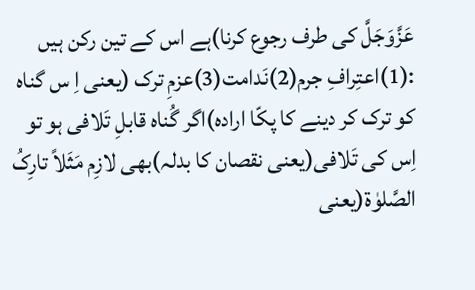عَزَّوَجَلَّ کی طرف رجوع کرنا)ہے اس کے تین رکن ہیں :(1)اعتِرافِ جرم(2)نَدامت(3)عزمِ ترک (یعنی اِ س گناہ کو ترک کر دینے کا پکّا ارادہ)اگر گُناہ قابلِ تَلافی ہو تو اِس کی تَلافی(یعنی نقصان کا بدلہ)بھی لازِم مَثَلاً تارِکُ الصَّلوٰۃ(یعنی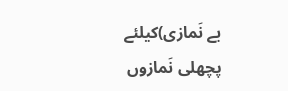بے نَمازی)کیلئے پچھلی نَمازوں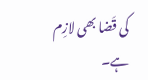کی قَضا بھی لازِم ہے۔